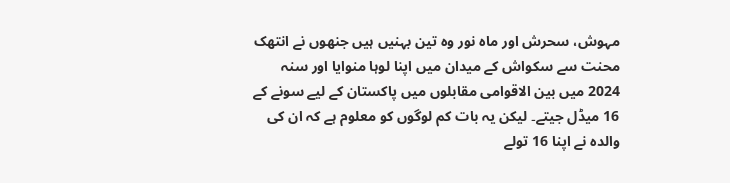مہوش، سحرش اور ماہ نور وہ تین بہنیں ہیں جنھوں نے انتھک محنت سے سکواش کے میدان میں اپنا لوہا منوایا اور سنہ 2024 میں بین الاقوامی مقابلوں میں پاکستان کے لیے سونے کے 16 میڈل جیتے۔ لیکن یہ بات کم لوگوں کو معلوم ہے کہ ان کی والدہ نے اپنا 16 تولے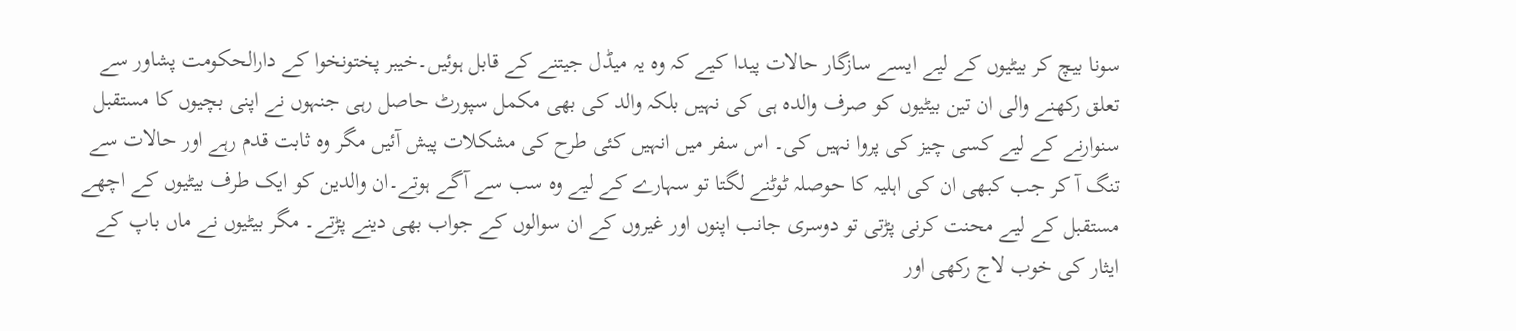سونا بیچ کر بیٹیوں کے لیے ایسے سازگار حالات پیدا کیے کہ وہ یہ میڈل جیتنے کے قابل ہوئیں۔خیبر پختونخوا کے دارالحکومت پشاور سے تعلق رکھنے والی ان تین بیٹیوں کو صرف والدہ ہی کی نہیں بلکہ والد کی بھی مکمل سپورٹ حاصل رہی جنہوں نے اپنی بچیوں کا مستقبل سنوارنے کے لیے کسی چیز کی پروا نہیں کی۔ اس سفر میں انہیں کئی طرح کی مشکلات پیش آئیں مگر وہ ثابت قدم رہے اور حالات سے تنگ آ کر جب کبھی ان کی اہلیہ کا حوصلہ ٹوٹنے لگتا تو سہارے کے لیے وہ سب سے آگے ہوتے۔ان والدین کو ایک طرف بیٹیوں کے اچھے مستقبل کے لیے محنت کرنی پڑتی تو دوسری جانب اپنوں اور غیروں کے ان سوالوں کے جواب بھی دینے پڑتے۔ مگر بیٹیوں نے ماں باپ کے ایثار کی خوب لاج رکھی اور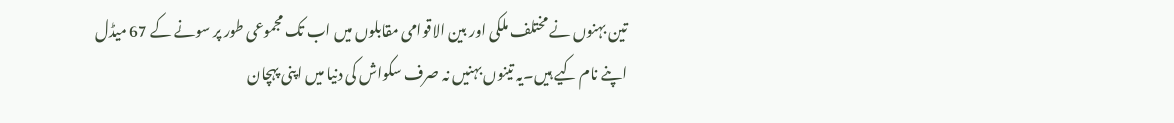تین بہنوں نے مختلف ملکی اور بین الاقوامی مقابلوں میں اب تک مجموعی طور پر سونے کے 67 میڈل اپنے نام کیے ہیں۔یہ تینوں بہنیں نہ صرف سکواش کی دنیا میں اپنی پہچان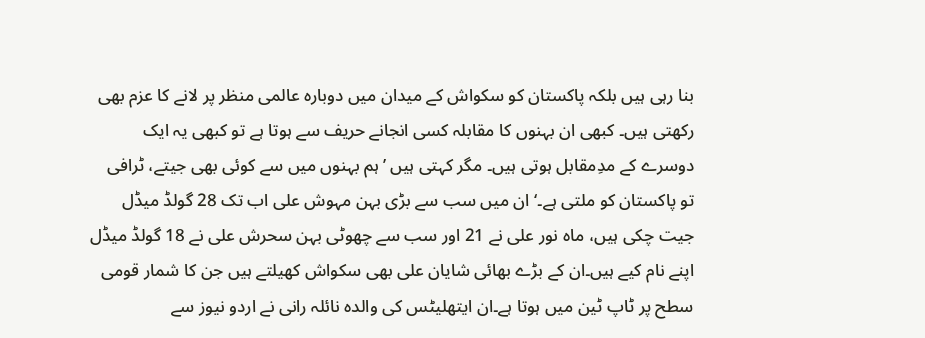بنا رہی ہیں بلکہ پاکستان کو سکواش کے میدان میں دوبارہ عالمی منظر پر لانے کا عزم بھی رکھتی ہیں۔ کبھی ان بہنوں کا مقابلہ کسی انجانے حریف سے ہوتا ہے تو کبھی یہ ایک دوسرے کے مدِمقابل ہوتی ہیں۔ مگر کہتی ہیں ’ہم بہنوں میں سے کوئی بھی جیتے، ٹرافی تو پاکستان کو ملتی ہے۔‘ان میں سب سے بڑی بہن مہوش علی اب تک 28 گولڈ میڈل جیت چکی ہیں، ماہ نور علی نے 21 اور سب سے چھوٹی بہن سحرش علی نے 18 گولڈ میڈل اپنے نام کیے ہیں۔ان کے بڑے بھائی شایان علی بھی سکواش کھیلتے ہیں جن کا شمار قومی سطح پر ٹاپ ٹین میں ہوتا ہے۔ان ایتھلیٹس کی والدہ نائلہ رانی نے اردو نیوز سے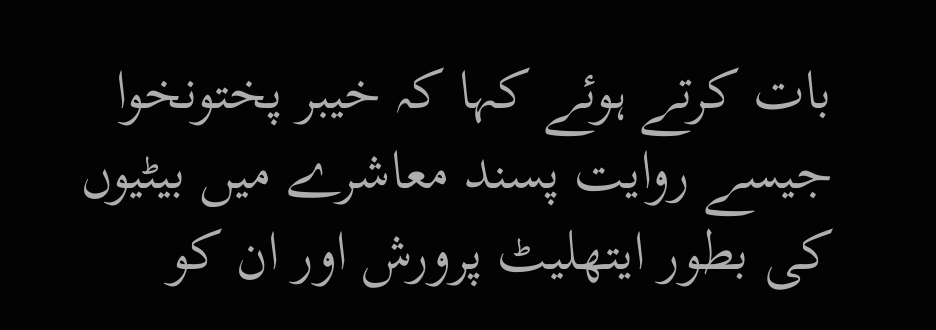بات کرتے ہوئے کہا کہ خیبر پختونخوا جیسے روایت پسند معاشرے میں بیٹیوں کی بطور ایتھلیٹ پرورش اور ان کو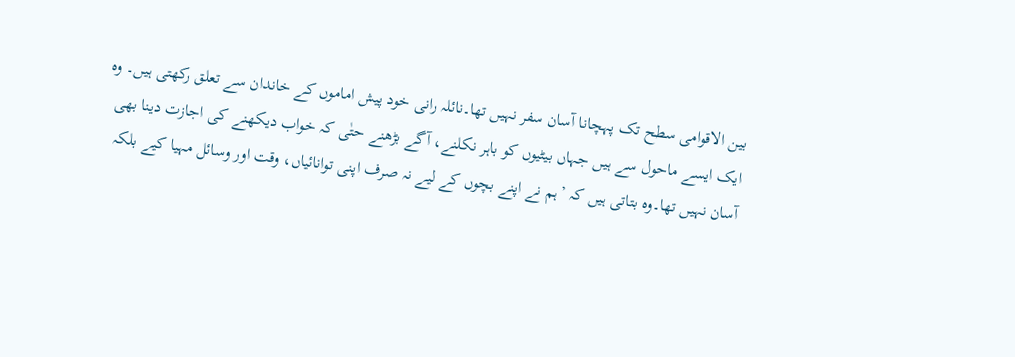بین الاقوامی سطح تک پہچانا آسان سفر نہیں تھا۔نائلہ رانی خود پیش اماموں کے خاندان سے تعلق رکھتی ہیں۔ وہ ایک ایسے ماحول سے ہیں جہاں بیٹیوں کو باہر نکلنے، آگے بڑھنے حتٰی کہ خواب دیکھنے کی اجازت دینا بھی آسان نہیں تھا۔وہ بتاتی ہیں کہ ’ہم نے اپنے بچوں کے لیے نہ صرف اپنی توانائیاں، وقت اور وسائل مہیا کیے بلکہ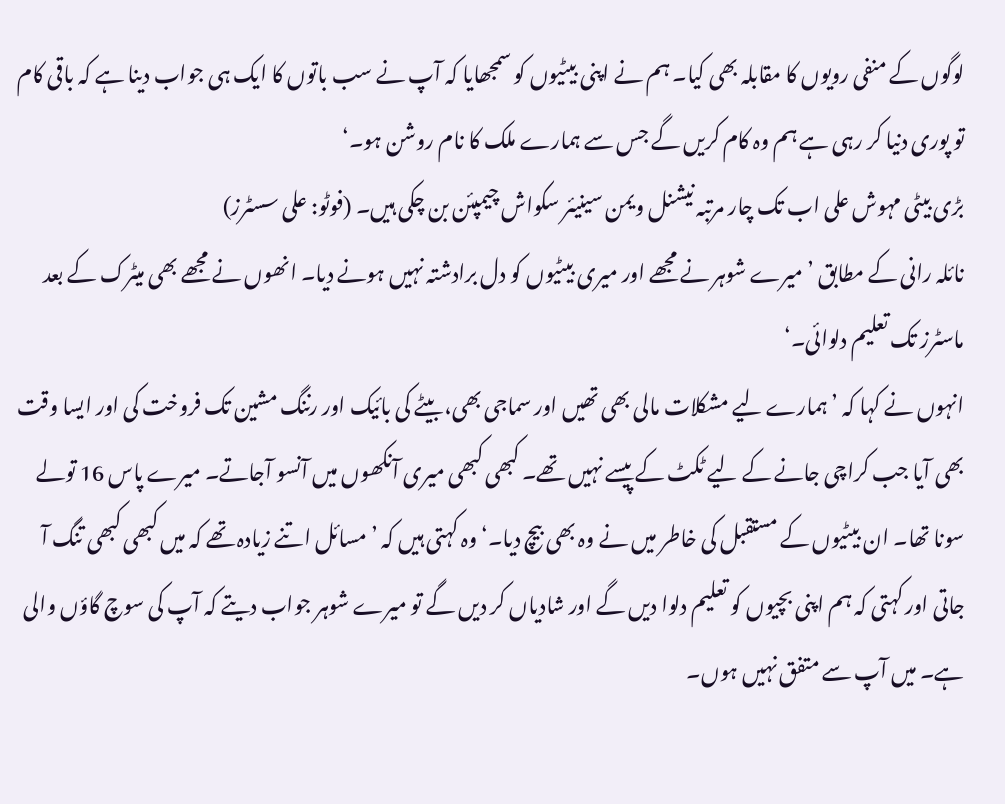لوگوں کے منفی رویوں کا مقابلہ بھی کیا۔ ہم نے اپنی بیٹیوں کو سمجھایا کہ آپ نے سب باتوں کا ایک ہی جواب دینا ہے کہ باقی کام تو پوری دنیا کر رہی ہے ہم وہ کام کریں گے جس سے ہمارے ملک کا نام روشن ہو۔‘
بڑی بیٹی مہوش علی اب تک چار مرتبہ نیشنل ویمن سینیئر سکواش چیمپئن بن چکی ہیں۔ (فوٹو: علی سسٹرز)
نائلہ رانی کے مطابق ’میرے شوہر نے مجھے اور میری بیٹیوں کو دل برادشتہ نہیں ہونے دیا۔ انھوں نے مجھے بھی میٹرک کے بعد ماسٹرز تک تعلیم دلوائی۔‘
انہوں نے کہا کہ ’ہمارے لیے مشکلات مالی بھی تھیں اور سماجی بھی، بیٹے کی بائیک اور رننگ مشین تک فروخت کی اور ایسا وقت بھی آیا جب کراچی جانے کے لیے ٹکٹ کے پیسے نہیں تھے۔ کبھی کبھی میری آنکھوں میں آنسو آجاتے۔ میرے پاس 16 تولے سونا تھا۔ ان بیٹیوں کے مستقبل کی خاطر میں نے وہ بھی بیچ دیا۔‘وہ کہتی ہیں کہ ’مسائل اتنے زیادہ تھے کہ میں کبھی کبھی تنگ آ جاتی اور کہتی کہ ہم اپنی بچیوں کو تعلیم دلوا دیں گے اور شادیاں کر دیں گے تو میرے شوہر جواب دیتے کہ آپ کی سوچ گاؤں والی ہے۔ میں آپ سے متفق نہیں ہوں۔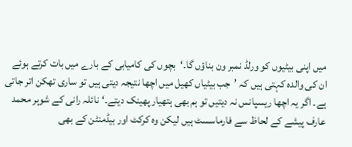میں اپنی بیٹیوں کو ورلڈ نمبر ون بناؤں گا۔‘بچوں کی کامیابی کے بارے میں بات کرتے ہوئے ان کی والدہ کہتی ہیں کہ ’جب بیٹیاں کھیل میں اچھا نتیجہ دیتی ہیں تو ساری تھکن اتر جاتی ہے۔ اگر یہ اچھا ریسپانس نہ دیتیں تو ہم بھی ہتھیار پھینک دیتے۔‘نائلہ رانی کے شوہر محمد عارف پیشے کے لحاظ سے فارماسسٹ ہیں لیکن وہ کرکٹ اور بیڈمنٹن کے بھی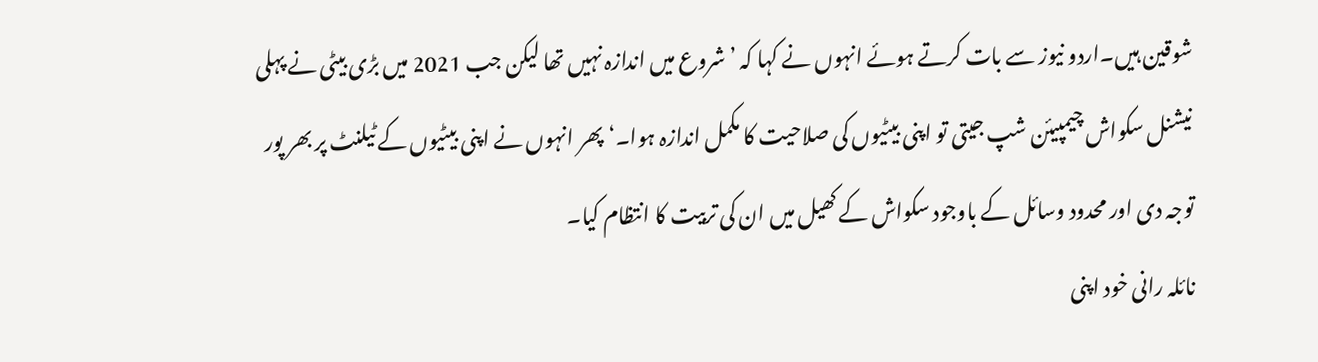شوقین ہیں۔اردو نیوز سے بات کرتے ہوئے انہوں نے کہا کہ ’شروع میں اندازہ نہیں تھا لیکن جب 2021 میں بڑی بیٹی نے پہلی نیشنل سکواش چیمپیئن شپ جیتی تو اپنی بیٹیوں کی صلاحیت کا مکمل اندازہ ہوا۔‘پھر انہوں نے اپنی بیٹیوں کے ٹیلنٹ پر بھر پور توجہ دی اور محدود وسائل کے باوجود سکواش کے کھیل میں ان کی تربیت کا انتظام کیا۔
نائلہ رانی خود اپنی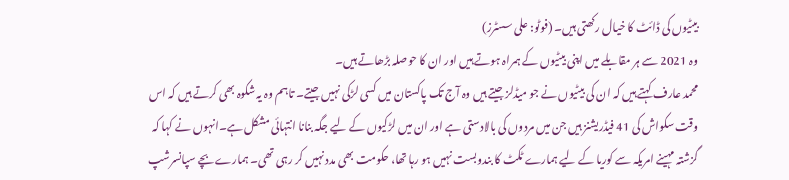بیٹیوں کی ڈائٹ کا خیال رکھتی ہیں۔ (فوٹو: علی سسٹرز)
وہ 2021 سے ہر مقابلے میں اپنی بیٹیوں کے ہمراہ ہوتے ہیں اور ان کا حوصلہ بڑھاتے ہیں۔
محمد عارف کہتے ہیں کہ ان کی بیٹیوں نے جو میڈلز جیتے ہیں وہ آج تک پاکستان میں کسی لڑکی نہیں جیتے۔ تاہم وہ یہ شکوہ بھی کرتے ہیں کہ اس وقت سکواش کی 41 فیڈریشنز ہیں جن میں مردوں کی بالادستی ہے اور ان میں لڑکیوں کے لیے جگہ بنانا انتہائی مشکل ہے۔انہوں نے کہا کہ گزشتہ مہینے امریکہ سے کوریا کے لیے ہمارے ٹکٹ کا بندوبست نہیں ہو رہا تھا، حکومت بھی مدد نہیں کر رہی تھی۔ ہمارے بچے سپانسرشپ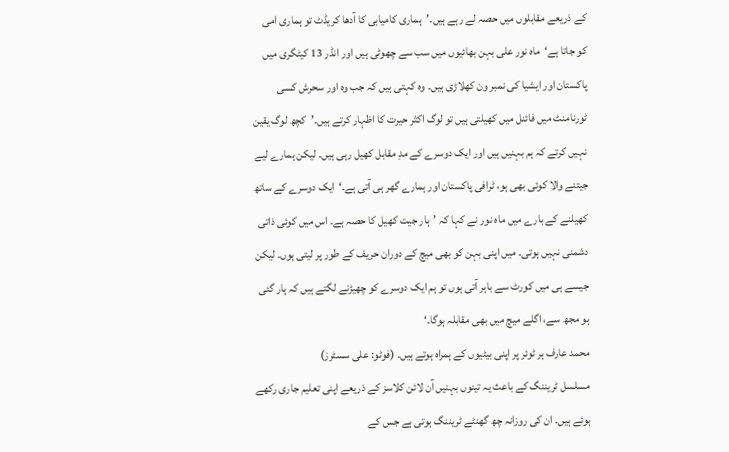کے ذریعے مقابلوں میں حصہ لے رہے ہیں۔’ہماری کامیابی کا آدھا کریڈٹ تو ہماری امی کو جاتا ہے‘ماہ نور علی بہن بھائیوں میں سب سے چھوٹی ہیں اور انڈر 13 کیٹگری میں پاکستان اور ایشیا کی نمبر ون کھلاڑی ہیں۔ وہ کہتی ہیں کہ جب وہ اور سحرش کسی ٹورنامنٹ میں فائنل میں کھیلتی ہیں تو لوگ اکثر حیرت کا اظہار کرتے ہیں۔’کچھ لوگ یقین نہیں کرتے کہ ہم بہنیں ہیں اور ایک دوسرے کے مدِ مقابل کھیل رہی ہیں۔ لیکن ہمارے لیے جیتنے والا کوئی بھی ہو، ٹرافی پاکستان اور ہمارے گھر ہی آتی ہے۔‘ایک دوسرے کے ساتھ کھیلنے کے بارے میں ماہ نور نے کہا کہ ’ہار جیت کھیل کا حصہ ہے۔ اس میں کوئی ذاتی دشمنی نہیں ہوتی۔ میں اپنی بہن کو بھی میچ کے دوران حریف کے طور پر لیتی ہوں۔ لیکن جیسے ہی میں کورٹ سے باہر آتی ہوں تو ہم ایک دوسرے کو چھیڑنے لگتے ہیں کہ ہار گئی ہو مجھ سے، اگلے میچ میں بھی مقابلہ ہوگا۔‘
محمد عارف ہر ٹوئر پر اپنی بیٹیوں کے ہمراہ ہوتے ہیں۔ (فوٹو: علی سسٹرز)
مسلسل ٹریننگ کے باعث یہ تینوں بہنیں آن لائن کلاسز کے ذریعے اپنی تعلیم جاری رکھے ہوئے ہیں۔ ان کی روزانہ چھ گھنٹے ٹریننگ ہوتی ہے جس کے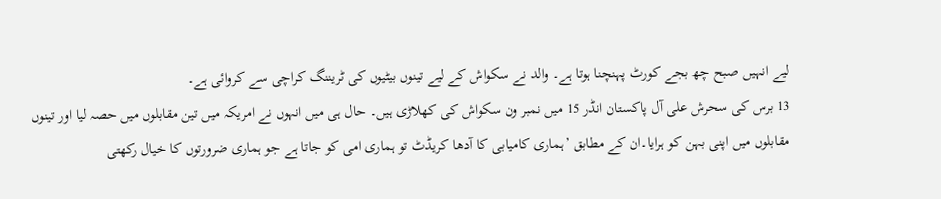لیے انہیں صبح چھ بجے کورٹ پہنچنا ہوتا ہے۔ والد نے سکواش کے لیے تینوں بیٹیوں کی ٹریننگ کراچی سے کروائی ہے۔
13 برس کی سحرش علی آل پاکستان انڈر 15 میں نمبر ون سکواش کی کھلاڑی ہیں۔ حال ہی میں انہوں نے امریکہ میں تین مقابلوں میں حصہ لیا اور تینوں مقابلوں میں اپنی بہن کو ہرایا۔ان کے مطابق ’ہماری کامیابی کا آدھا کریڈٹ تو ہماری امی کو جاتا ہے جو ہماری ضرورتوں کا خیال رکھتی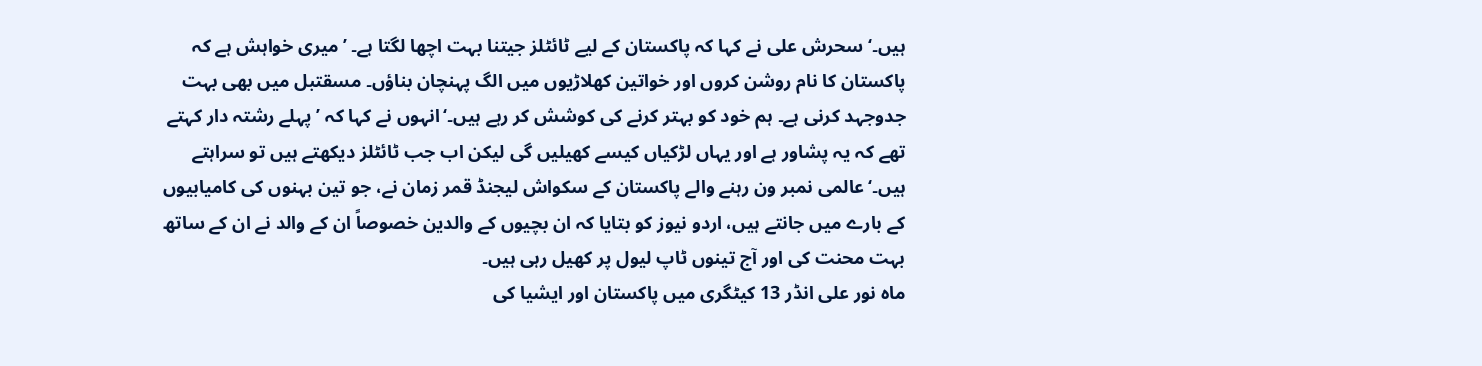ہیں۔‘سحرش علی نے کہا کہ پاکستان کے لیے ٹائٹلز جیتنا بہت اچھا لگتا ہے۔ ’میری خواہش ہے کہ پاکستان کا نام روشن کروں اور خواتین کھلاڑیوں میں الگ پہنچان بناؤں۔ مسقتبل میں بھی بہت جدوجہد کرنی ہے۔ ہم خود کو بہتر کرنے کی کوشش کر رہے ہیں۔‘انہوں نے کہا کہ ’پہلے رشتہ دار کہتے تھے کہ یہ پشاور ہے اور یہاں لڑکیاں کیسے کھیلیں گی لیکن اب جب ٹائٹلز دیکھتے ہیں تو سراہتے ہیں۔‘عالمی نمبر ون رہنے والے پاکستان کے سکواش لیجنڈ قمر زمان نے، جو تین بہنوں کی کامیابیوں کے بارے میں جانتے ہیں، اردو نیوز کو بتایا کہ ان بچیوں کے والدین خصوصاً ان کے والد نے ان کے ساتھ بہت محنت کی اور آج تینوں ٹاپ لیول پر کھیل رہی ہیں۔
ماہ نور علی انڈر 13 کیٹگری میں پاکستان اور ایشیا کی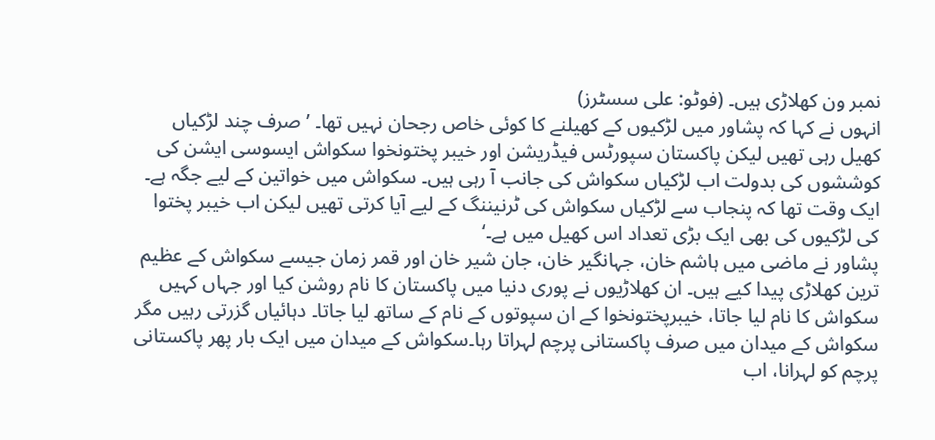نمبر ون کھلاڑی ہیں۔ (فوٹو: علی سسٹرز)
انہوں نے کہا کہ پشاور میں لڑکیوں کے کھیلنے کا کوئی خاص رجحان نہیں تھا۔ ’صرف چند لڑکیاں کھیل رہی تھیں لیکن پاکستان سپورٹس فیڈریشن اور خیبر پختونخوا سکواش ایسوسی ایشن کی کوششوں کی بدولت اب لڑکیاں سکواش کی جانب آ رہی ہیں۔ سکواش میں خواتین کے لیے جگہ ہے۔ ایک وقت تھا کہ پنجاب سے لڑکیاں سکواش کی ٹرنیننگ کے لیے آیا کرتی تھیں لیکن اب خیبر پختوا کی لڑکیوں کی بھی ایک بڑی تعداد اس کھیل میں ہے۔‘
پشاور نے ماضی میں ہاشم خان، جہانگیر خان، جان شیر خان اور قمر زمان جیسے سکواش کے عظیم ترین کھلاڑی پیدا کیے ہیں۔ ان کھلاڑیوں نے پوری دنیا میں پاکستان کا نام روشن کیا اور جہاں کہیں سکواش کا نام لیا جاتا، خیبرپختونخوا کے ان سپوتوں کے نام کے ساتھ لیا جاتا۔ دہائیاں گزرتی رہیں مگر سکواش کے میدان میں صرف پاکستانی پرچم لہراتا رہا۔سکواش کے میدان میں ایک بار پھر پاکستانی پرچم کو لہرانا، اب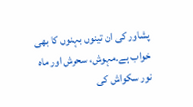پشاور کی ان تینوں بہنوں کا بھی خواب ہے۔مہوش، سحرش اور ماہ نور سکواش کی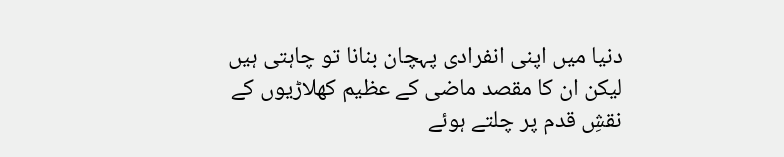دنیا میں اپنی انفرادی پہچان بنانا تو چاہتی ہیں لیکن ان کا مقصد ماضی کے عظیم کھلاڑیوں کے نقشِ قدم پر چلتے ہوئے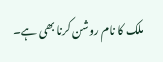ملک کا نام روشن کرنا بھی ہے۔